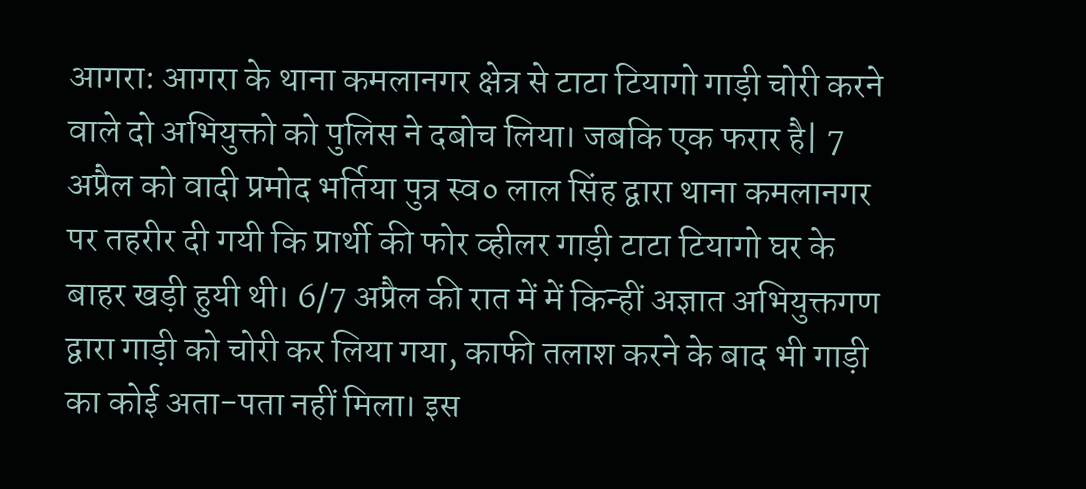आगरा: आगरा के थाना कमलानगर क्षेत्र से टाटा टियागो गाड़ी चोरी करने वाले दो अभियुक्तो को पुलिस ने दबोच लिया। जबकि एक फरार है| 7 अप्रैल को वादी प्रमोद भर्तिया पुत्र स्व० लाल सिंह द्वारा थाना कमलानगर पर तहरीर दी गयी कि प्रार्थी की फोर व्हीलर गाड़ी टाटा टियागो घर के बाहर खड़ी हुयी थी। 6/7 अप्रैल की रात में में किन्हीं अज्ञात अभियुक्तगण द्वारा गाड़ी को चोरी कर लिया गया, काफी तलाश करने के बाद भी गाड़ी का कोई अता-पता नहीं मिला। इस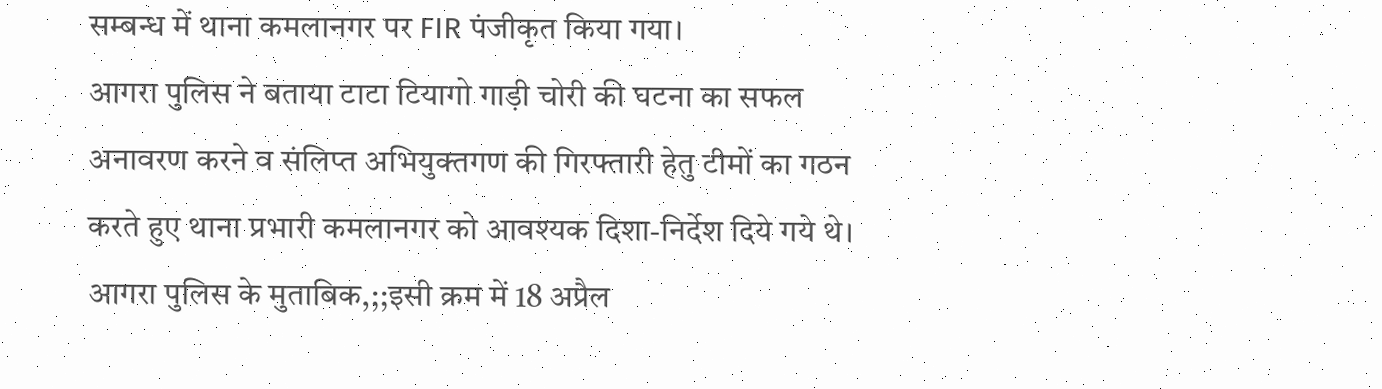सम्बन्ध में थाना कमलानगर पर FIR पंजीकृत किया गया।
आगरा पुलिस ने बताया टाटा टियागो गाड़ी चोरी की घटना का सफल अनावरण करने व संलिप्त अभियुक्तगण की गिरफ्तारी हेतु टीमों का गठन करते हुए थाना प्रभारी कमलानगर को आवश्यक दिशा-निर्देश दिये गये थे।
आगरा पुलिस के मुताबिक,;;इसी क्रम में 18 अप्रैल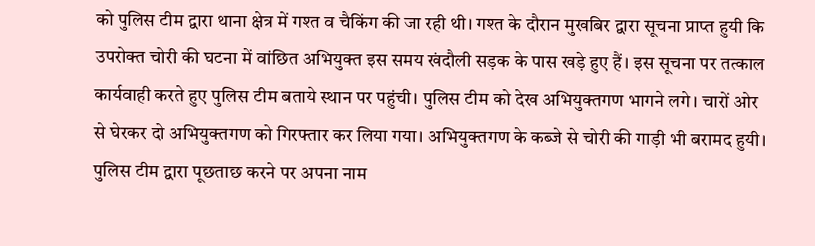को पुलिस टीम द्वारा थाना क्षेत्र में गश्त व चैकिंग की जा रही थी। गश्त के दौरान मुखबिर द्वारा सूचना प्राप्त हुयी कि उपरोक्त चोरी की घटना में वांछित अभियुक्त इस समय खंदौली सड़क के पास खड़े हुए हैं। इस सूचना पर तत्काल कार्यवाही करते हुए पुलिस टीम बताये स्थान पर पहुंची। पुलिस टीम को देख अभियुक्तगण भागने लगे। चारों ओर से घेरकर दो अभियुक्तगण को गिरफ्तार कर लिया गया। अभियुक्तगण के कब्जे से चोरी की गाड़ी भी बरामद हुयी।
पुलिस टीम द्वारा पूछताछ करने पर अपना नाम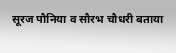सूरज पौनिया व सौरभ चौधरी बताया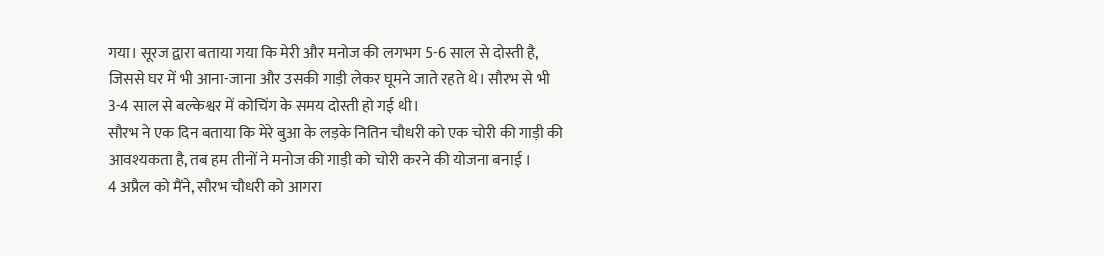गया। सूरज द्वारा बताया गया कि मेरी और मनोज की लगभग 5-6 साल से दोस्ती है, जिससे घर में भी आना-जाना और उसकी गाड़ी लेकर घूमने जाते रहते थे। सौरभ से भी 3-4 साल से बल्केश्वर में कोचिंग के समय दोस्ती हो गई थी।
सौरभ ने एक दिन बताया कि मेरे बुआ के लड़के नितिन चौधरी को एक चोरी की गाड़ी की आवश्यकता है, तब हम तीनों ने मनोज की गाड़ी को चोरी करने की योजना बनाई ।
4 अप्रैल को मैंने, सौरभ चौधरी को आगरा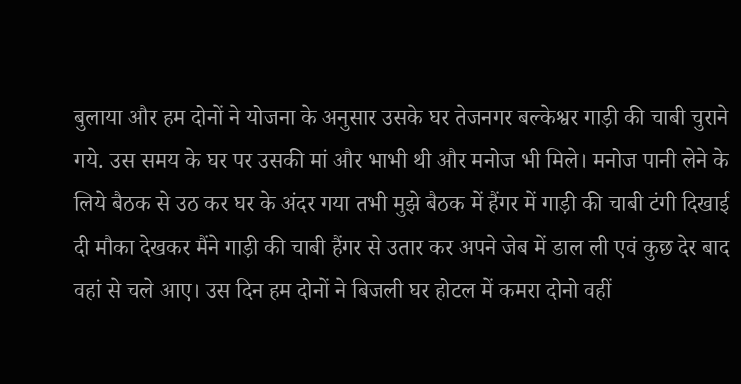बुलाया और हम दोनों ने योजना के अनुसार उसके घर तेजनगर बल्केश्वर गाड़ी की चाबी चुराने गये. उस समय के घर पर उसकी मां और भाभी थी और मनोज भी मिले। मनोज पानी लेने के लिये बैठक से उठ कर घर के अंदर गया तभी मुझे बैठक में हैंगर में गाड़ी की चाबी टंगी दिखाई दी मौका देखकर मैंने गाड़ी की चाबी हैंगर से उतार कर अपने जेब में डाल ली एवं कुछ देर बाद वहां से चले आए। उस दिन हम दोनों ने बिजली घर होटल में कमरा दोनो वहीं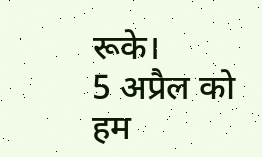रूके।
5 अप्रैल को हम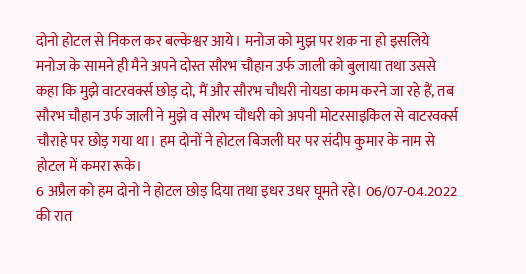दोनो होटल से निकल कर बल्केश्वर आये। मनोज को मुझ पर शक ना हो इसलिये मनोज के सामने ही मैने अपने दोस्त सौरभ चौहान उर्फ जाली को बुलाया तथा उससे कहा कि मुझे वाटरवर्क्स छोड़ दो, मैं और सौरभ चौधरी नोयडा काम करने जा रहे हैं, तब सौरभ चौहान उर्फ जाली ने मुझे व सौरभ चौधरी को अपनी मोटरसाइकिल से वाटरवर्क्स चौराहे पर छोड़ गया था। हम दोनों ने होटल बिजली घर पर संदीप कुमार के नाम से होटल में कमरा रूके।
6 अप्रैल को हम दोनो ने होटल छोड़ दिया तथा इधर उधर घूमते रहे। 06/07-04.2022 की रात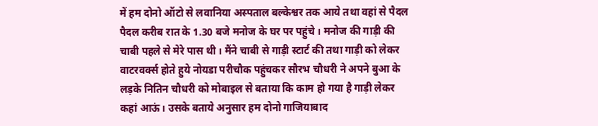में हम दोनो ऑटो से लवानिया अस्पताल बल्केश्वर तक आये तथा वहां से पैदल पैदल करीब रात के 1.30 बजे मनोज के घर पर पहुंचे। मनोज की गाड़ी की चाबी पहले से मेरे पास थी। मैंने चाबी से गाड़ी स्टार्ट की तथा गाड़ी को लेकर वाटरवर्क्स होते हुये नोयडा परीचौक पहुंचकर सौरभ चौधरी ने अपने बुआ के लड़के नितिन चौधरी को मोबाइल से बताया कि काम हो गया है गाड़ी लेकर कहां आऊं। उसके बताये अनुसार हम दोनो गाजियाबाद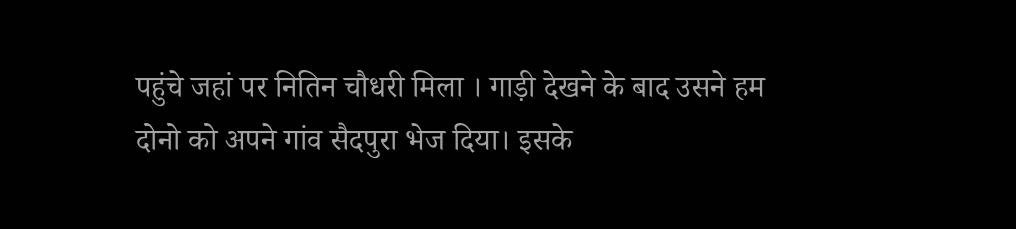पहुंचे जहां पर नितिन चौधरी मिला । गाड़ी देखने के बाद उसने हम दोनो को अपने गांव सैदपुरा भेज दिया। इसके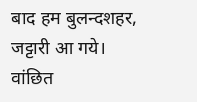बाद हम बुलन्दशहर, जट्टारी आ गये।
वांछित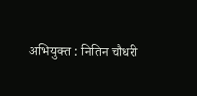अभियुक्त : नितिन चौधरी